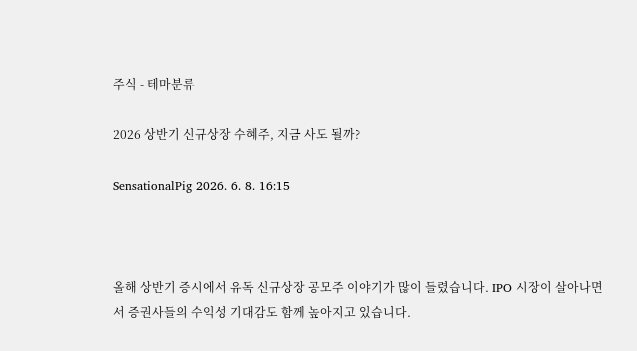주식 - 테마분류

2026 상반기 신규상장 수혜주, 지금 사도 될까?

SensationalPig 2026. 6. 8. 16:15



올해 상반기 증시에서 유독 신규상장 공모주 이야기가 많이 들렸습니다. IPO 시장이 살아나면서 증권사들의 수익성 기대감도 함께 높아지고 있습니다.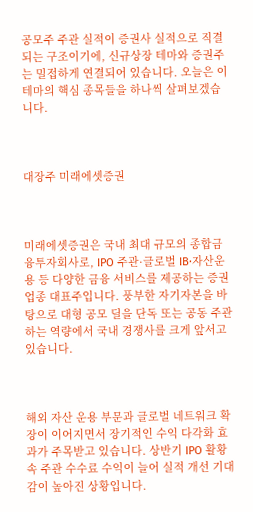공모주 주관 실적이 증권사 실적으로 직결되는 구조이기에, 신규상장 테마와 증권주는 밀접하게 연결되어 있습니다. 오늘은 이 테마의 핵심 종목들을 하나씩 살펴보겠습니다.



대장주 미래에셋증권



미래에셋증권은 국내 최대 규모의 종합금융투자회사로, IPO 주관·글로벌 IB·자산운용 등 다양한 금융 서비스를 제공하는 증권업종 대표주입니다. 풍부한 자기자본을 바탕으로 대형 공모 딜을 단독 또는 공동 주관하는 역량에서 국내 경쟁사를 크게 앞서고 있습니다.



해외 자산 운용 부문과 글로벌 네트워크 확장이 이어지면서 장기적인 수익 다각화 효과가 주목받고 있습니다. 상반기 IPO 활황 속 주관 수수료 수익이 늘어 실적 개선 기대감이 높아진 상황입니다.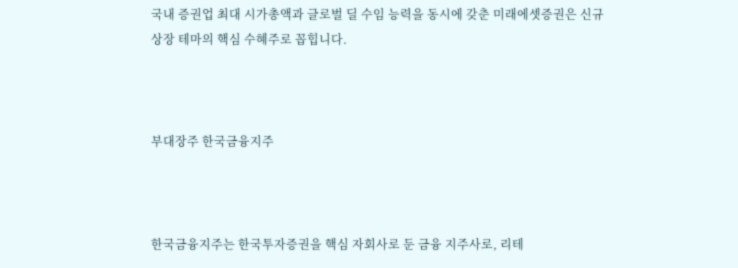국내 증권업 최대 시가총액과 글로벌 딜 수임 능력을 동시에 갖춘 미래에셋증권은 신규상장 테마의 핵심 수혜주로 꼽힙니다.



부대장주 한국금융지주



한국금융지주는 한국투자증권을 핵심 자회사로 둔 금융 지주사로, 리테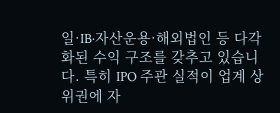일·IB·자산운용·해외법인 등 다각화된 수익 구조를 갖추고 있습니다. 특히 IPO 주관 실적이 업계 상위권에 자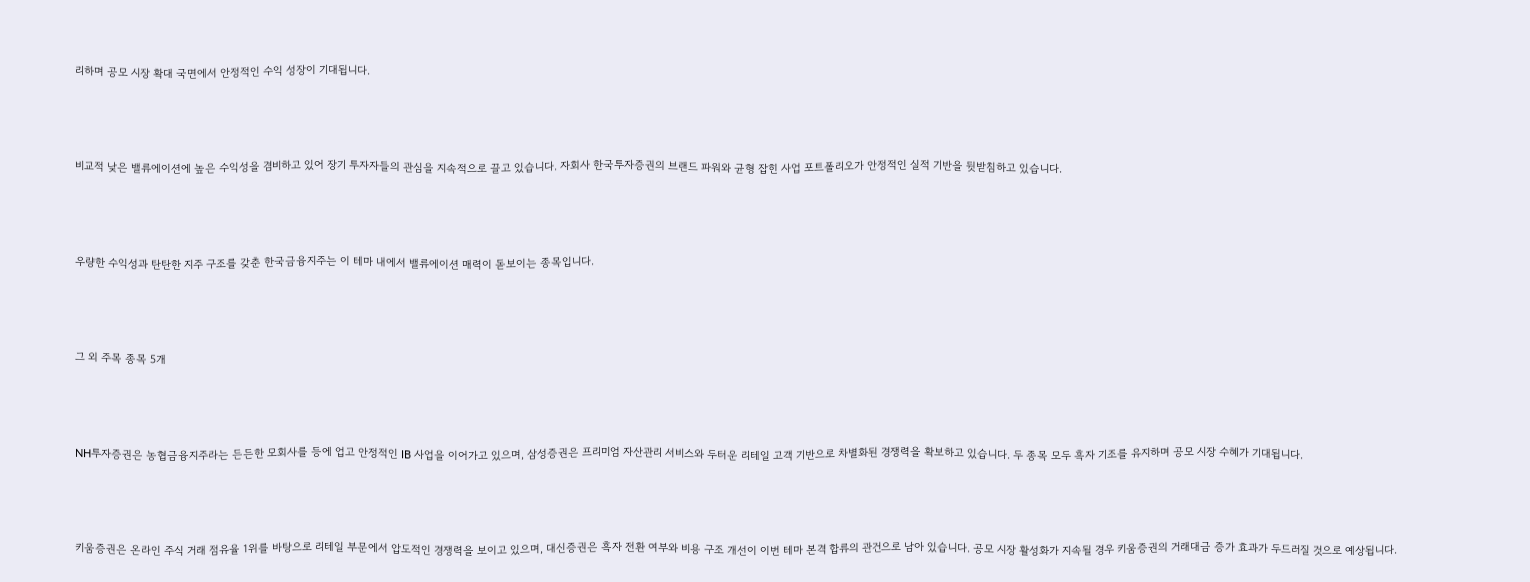리하며 공모 시장 확대 국면에서 안정적인 수익 성장이 기대됩니다.



비교적 낮은 밸류에이션에 높은 수익성을 겸비하고 있어 장기 투자자들의 관심을 지속적으로 끌고 있습니다. 자회사 한국투자증권의 브랜드 파워와 균형 잡힌 사업 포트폴리오가 안정적인 실적 기반을 뒷받침하고 있습니다.



우량한 수익성과 탄탄한 지주 구조를 갖춘 한국금융지주는 이 테마 내에서 밸류에이션 매력이 돋보이는 종목입니다.



그 외 주목 종목 5개



NH투자증권은 농협금융지주라는 든든한 모회사를 등에 업고 안정적인 IB 사업을 이어가고 있으며, 삼성증권은 프리미엄 자산관리 서비스와 두터운 리테일 고객 기반으로 차별화된 경쟁력을 확보하고 있습니다. 두 종목 모두 흑자 기조를 유지하며 공모 시장 수혜가 기대됩니다.



키움증권은 온라인 주식 거래 점유율 1위를 바탕으로 리테일 부문에서 압도적인 경쟁력을 보이고 있으며, 대신증권은 흑자 전환 여부와 비용 구조 개선이 이번 테마 본격 합류의 관건으로 남아 있습니다. 공모 시장 활성화가 지속될 경우 키움증권의 거래대금 증가 효과가 두드러질 것으로 예상됩니다.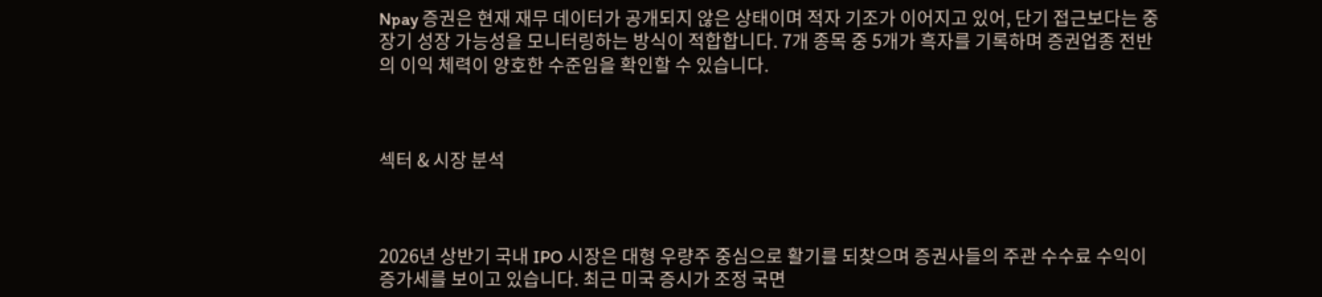Npay 증권은 현재 재무 데이터가 공개되지 않은 상태이며 적자 기조가 이어지고 있어, 단기 접근보다는 중장기 성장 가능성을 모니터링하는 방식이 적합합니다. 7개 종목 중 5개가 흑자를 기록하며 증권업종 전반의 이익 체력이 양호한 수준임을 확인할 수 있습니다.



섹터 & 시장 분석



2026년 상반기 국내 IPO 시장은 대형 우량주 중심으로 활기를 되찾으며 증권사들의 주관 수수료 수익이 증가세를 보이고 있습니다. 최근 미국 증시가 조정 국면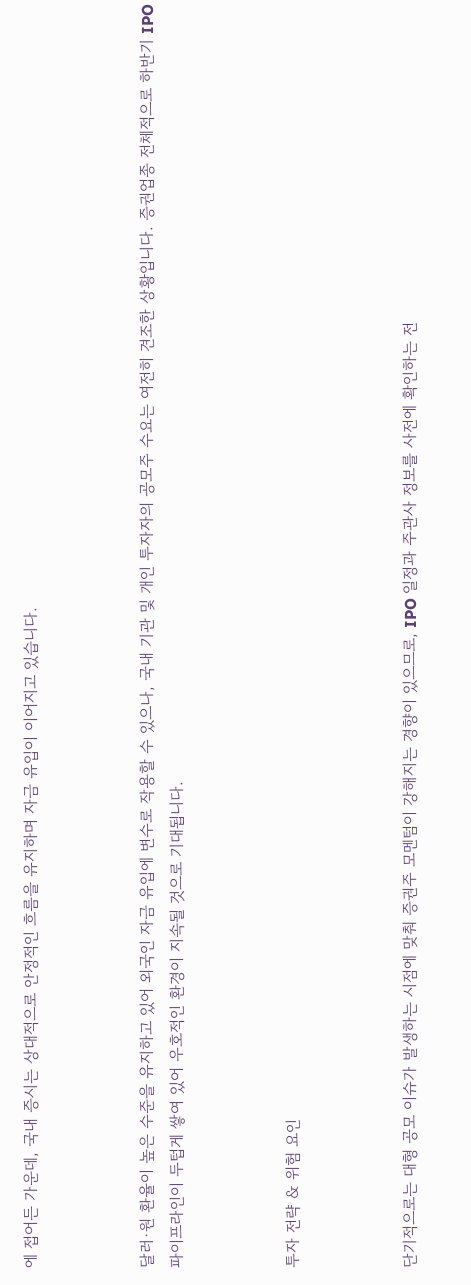에 접어든 가운데, 국내 증시는 상대적으로 안정적인 흐름을 유지하며 자금 유입이 이어지고 있습니다.



달러·원 환율이 높은 수준을 유지하고 있어 외국인 자금 유입에 변수로 작용할 수 있으나, 국내 기관 및 개인 투자자의 공모주 수요는 여전히 견조한 상황입니다. 증권업종 전체적으로 하반기 IPO 파이프라인이 두텁게 쌓여 있어 우호적인 환경이 지속될 것으로 기대됩니다.



투자 전략 & 위험 요인



단기적으로는 대형 공모 이슈가 발생하는 시점에 맞춰 증권주 모멘텀이 강해지는 경향이 있으므로, IPO 일정과 주관사 정보를 사전에 확인하는 전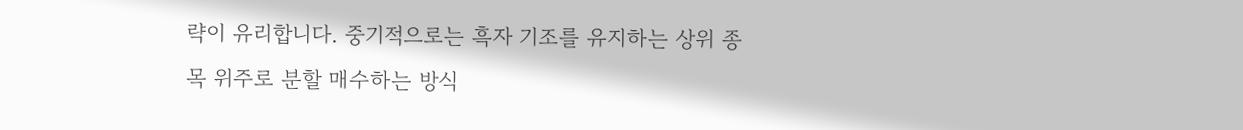략이 유리합니다. 중기적으로는 흑자 기조를 유지하는 상위 종목 위주로 분할 매수하는 방식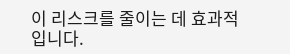이 리스크를 줄이는 데 효과적입니다.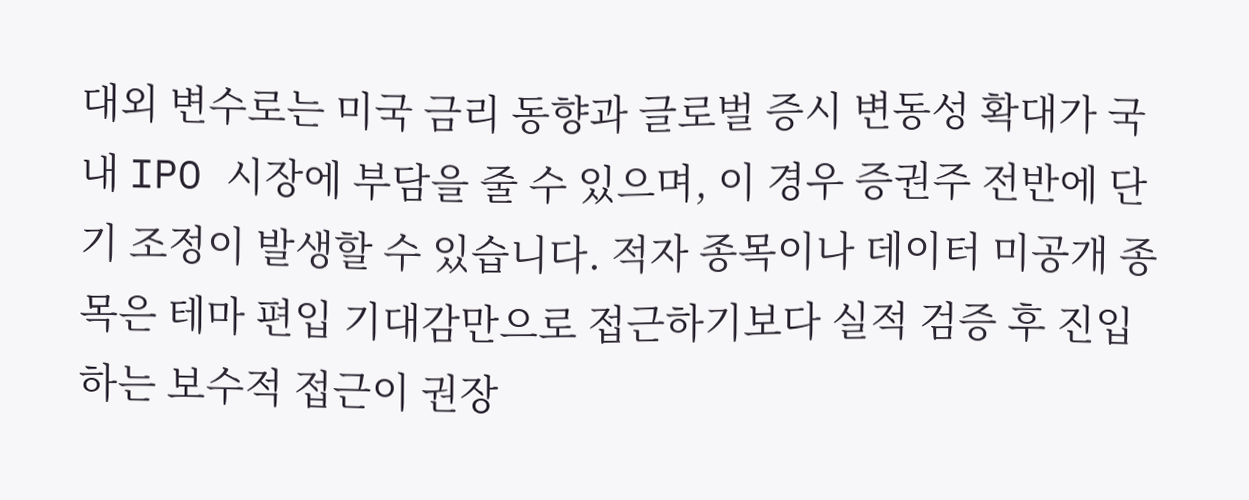대외 변수로는 미국 금리 동향과 글로벌 증시 변동성 확대가 국내 IPO 시장에 부담을 줄 수 있으며, 이 경우 증권주 전반에 단기 조정이 발생할 수 있습니다. 적자 종목이나 데이터 미공개 종목은 테마 편입 기대감만으로 접근하기보다 실적 검증 후 진입하는 보수적 접근이 권장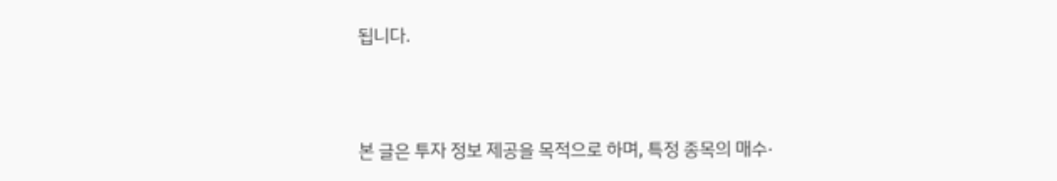됩니다.



본 글은 투자 정보 제공을 목적으로 하며, 특정 종목의 매수·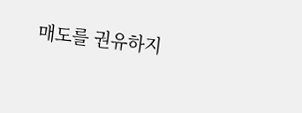매도를 권유하지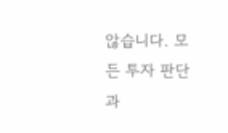않습니다. 모든 투자 판단과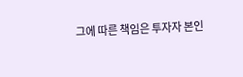그에 따른 책임은 투자자 본인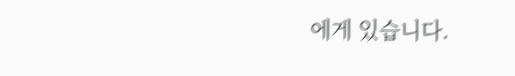에게 있습니다.